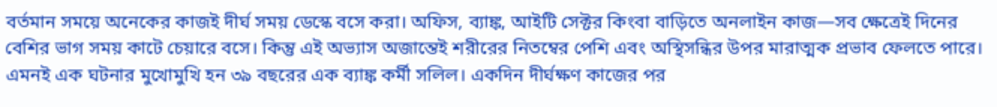বর্তমান সময়ে অনেকের কাজই দীর্ঘ সময় ডেস্কে বসে করা। অফিস, ব্যাঙ্ক, আইটি সেক্টর কিংবা বাড়িতে অনলাইন কাজ—সব ক্ষেত্রেই দিনের বেশির ভাগ সময় কাটে চেয়ারে বসে। কিন্তু এই অভ্যাস অজান্তেই শরীরের নিতম্বের পেশি এবং অস্থিসন্ধির উপর মারাত্মক প্রভাব ফেলতে পারে।
এমনই এক ঘটনার মুখোমুখি হন ৩৯ বছরের এক ব্যাঙ্ক কর্মী সলিল। একদিন দীর্ঘক্ষণ কাজের পর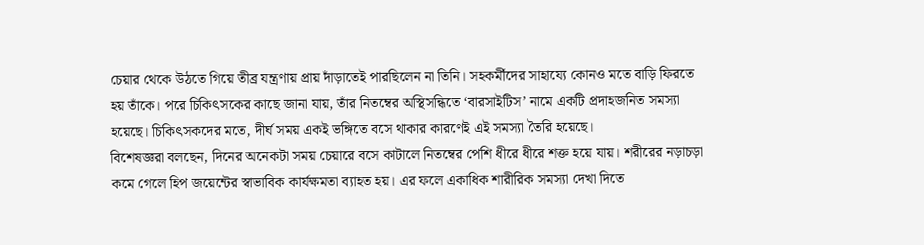চেয়ার থেকে উঠতে গিয়ে তীব্র যন্ত্রণায় প্রায় দাঁড়াতেই পারছিলেন না তিনি। সহকর্মীদের সাহায্যে কোনও মতে বাড়ি ফিরতে হয় তাঁকে। পরে চিকিৎসকের কাছে জানা যায়, তাঁর নিতম্বের অস্থিসন্ধিতে ‘বারসাইটিস’ নামে একটি প্রদাহজনিত সমস্যা হয়েছে। চিকিৎসকদের মতে, দীর্ঘ সময় একই ভঙ্গিতে বসে থাকার কারণেই এই সমস্যা তৈরি হয়েছে।
বিশেষজ্ঞরা বলছেন, দিনের অনেকটা সময় চেয়ারে বসে কাটালে নিতম্বের পেশি ধীরে ধীরে শক্ত হয়ে যায়। শরীরের নড়াচড়া কমে গেলে হিপ জয়েন্টের স্বাভাবিক কার্যক্ষমতা ব্যাহত হয়। এর ফলে একাধিক শারীরিক সমস্যা দেখা দিতে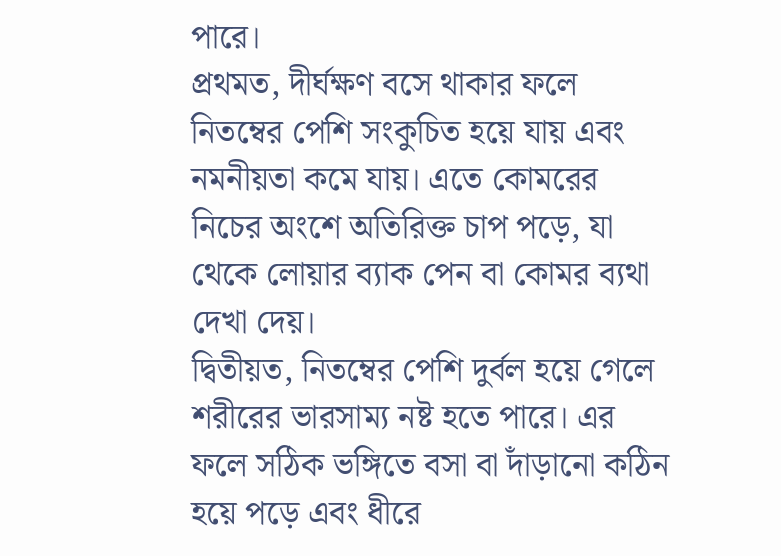পারে।
প্রথমত, দীর্ঘক্ষণ বসে থাকার ফলে নিতম্বের পেশি সংকুচিত হয়ে যায় এবং নমনীয়তা কমে যায়। এতে কোমরের নিচের অংশে অতিরিক্ত চাপ পড়ে, যা থেকে লোয়ার ব্যাক পেন বা কোমর ব্যথা দেখা দেয়।
দ্বিতীয়ত, নিতম্বের পেশি দুর্বল হয়ে গেলে শরীরের ভারসাম্য নষ্ট হতে পারে। এর ফলে সঠিক ভঙ্গিতে বসা বা দাঁড়ানো কঠিন হয়ে পড়ে এবং ধীরে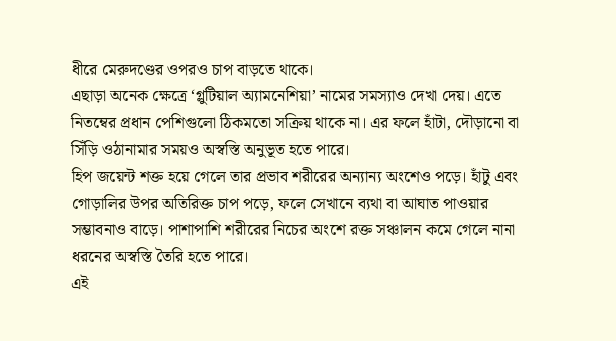ধীরে মেরুদণ্ডের ওপরও চাপ বাড়তে থাকে।
এছাড়া অনেক ক্ষেত্রে ‘গ্লুটিয়াল অ্যামনেশিয়া’ নামের সমস্যাও দেখা দেয়। এতে নিতম্বের প্রধান পেশিগুলো ঠিকমতো সক্রিয় থাকে না। এর ফলে হাঁটা, দৌড়ানো বা সিঁড়ি ওঠানামার সময়ও অস্বস্তি অনুভূত হতে পারে।
হিপ জয়েন্ট শক্ত হয়ে গেলে তার প্রভাব শরীরের অন্যান্য অংশেও পড়ে। হাঁটু এবং গোড়ালির উপর অতিরিক্ত চাপ পড়ে, ফলে সেখানে ব্যথা বা আঘাত পাওয়ার সম্ভাবনাও বাড়ে। পাশাপাশি শরীরের নিচের অংশে রক্ত সঞ্চালন কমে গেলে নানা ধরনের অস্বস্তি তৈরি হতে পারে।
এই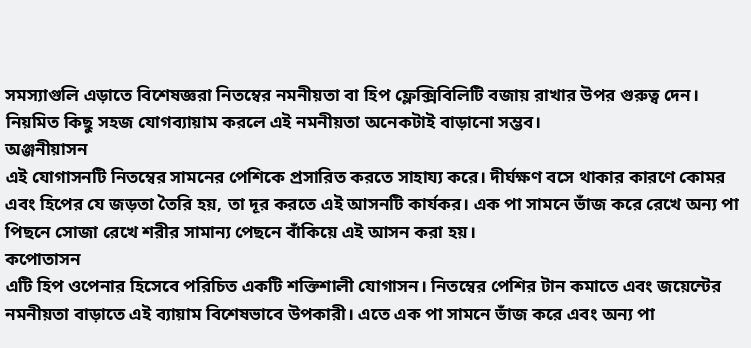সমস্যাগুলি এড়াতে বিশেষজ্ঞরা নিতম্বের নমনীয়তা বা হিপ ফ্লেক্সিবিলিটি বজায় রাখার উপর গুরুত্ব দেন। নিয়মিত কিছু সহজ যোগব্যায়াম করলে এই নমনীয়তা অনেকটাই বাড়ানো সম্ভব।
অঞ্জনীয়াসন
এই যোগাসনটি নিতম্বের সামনের পেশিকে প্রসারিত করতে সাহায্য করে। দীর্ঘক্ষণ বসে থাকার কারণে কোমর এবং হিপের যে জড়তা তৈরি হয়, তা দূর করতে এই আসনটি কার্যকর। এক পা সামনে ভাঁজ করে রেখে অন্য পা পিছনে সোজা রেখে শরীর সামান্য পেছনে বাঁকিয়ে এই আসন করা হয়।
কপোতাসন
এটি হিপ ওপেনার হিসেবে পরিচিত একটি শক্তিশালী যোগাসন। নিতম্বের পেশির টান কমাতে এবং জয়েন্টের নমনীয়তা বাড়াতে এই ব্যায়াম বিশেষভাবে উপকারী। এতে এক পা সামনে ভাঁজ করে এবং অন্য পা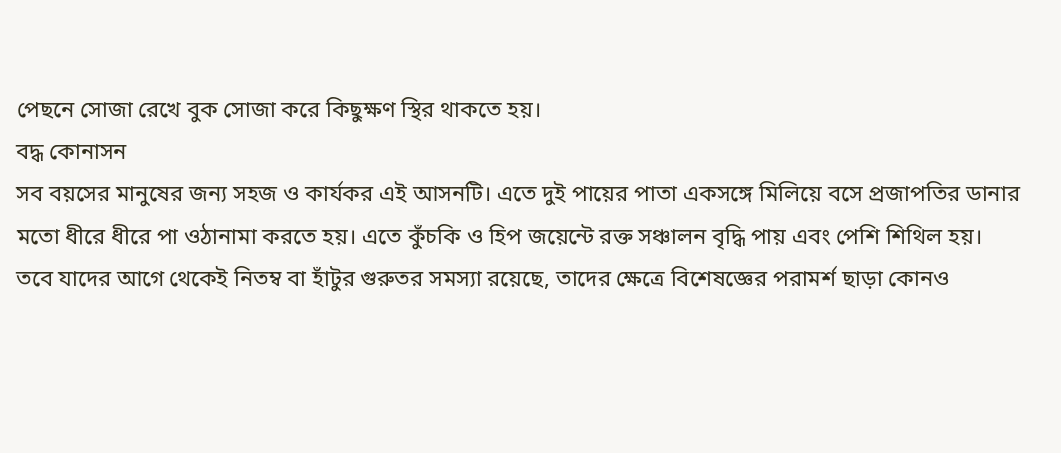পেছনে সোজা রেখে বুক সোজা করে কিছুক্ষণ স্থির থাকতে হয়।
বদ্ধ কোনাসন
সব বয়সের মানুষের জন্য সহজ ও কার্যকর এই আসনটি। এতে দুই পায়ের পাতা একসঙ্গে মিলিয়ে বসে প্রজাপতির ডানার মতো ধীরে ধীরে পা ওঠানামা করতে হয়। এতে কুঁচকি ও হিপ জয়েন্টে রক্ত সঞ্চালন বৃদ্ধি পায় এবং পেশি শিথিল হয়।
তবে যাদের আগে থেকেই নিতম্ব বা হাঁটুর গুরুতর সমস্যা রয়েছে, তাদের ক্ষেত্রে বিশেষজ্ঞের পরামর্শ ছাড়া কোনও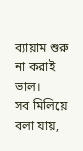ব্যায়াম শুরু না করাই ভাল।
সব মিলিয়ে বলা যায়,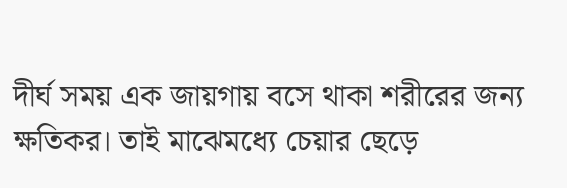দীর্ঘ সময় এক জায়গায় বসে থাকা শরীরের জন্য ক্ষতিকর। তাই মাঝেমধ্যে চেয়ার ছেড়ে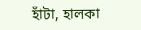হাঁটা, হালকা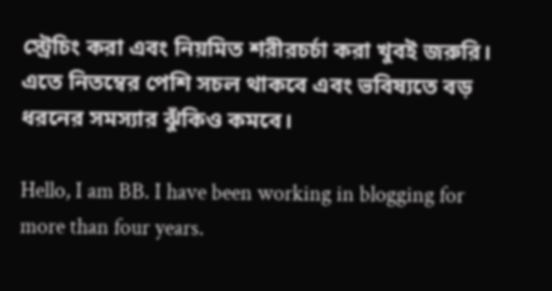স্ট্রেচিং করা এবং নিয়মিত শরীরচর্চা করা খুবই জরুরি। এতে নিতম্বের পেশি সচল থাকবে এবং ভবিষ্যতে বড় ধরনের সমস্যার ঝুঁকিও কমবে।

Hello, I am BB. I have been working in blogging for more than four years.